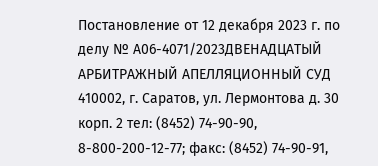Постановление от 12 декабря 2023 г. по делу № А06-4071/2023ДВЕНАДЦАТЫЙ АРБИТРАЖНЫЙ АПЕЛЛЯЦИОННЫЙ СУД 410002, г. Саратов, ул. Лермонтова д. 30 корп. 2 тел: (8452) 74-90-90, 8-800-200-12-77; факс: (8452) 74-90-91,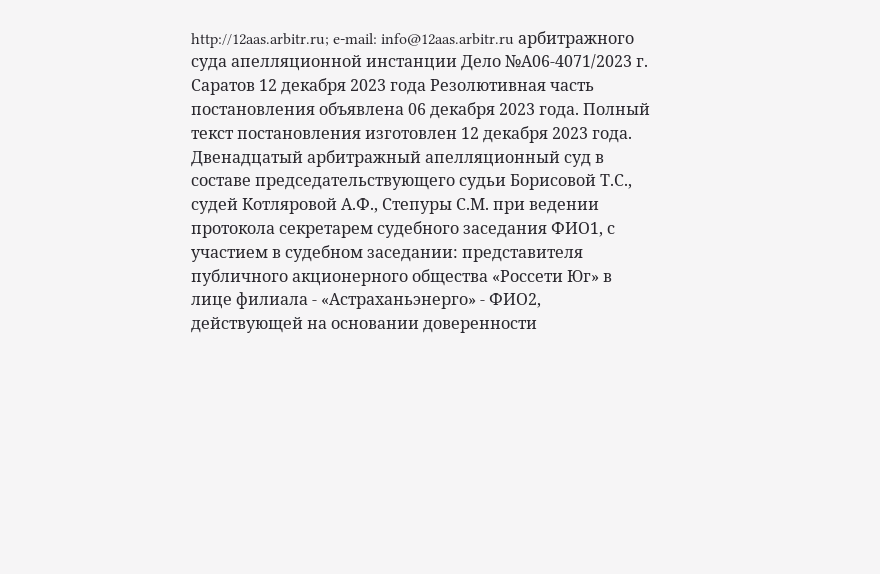http://12aas.arbitr.ru; e-mail: info@12aas.arbitr.ru арбитражного суда апелляционной инстанции Дело №А06-4071/2023 г. Саратов 12 декабря 2023 года Резолютивная часть постановления объявлена 06 декабря 2023 года. Полный текст постановления изготовлен 12 декабря 2023 года. Двенадцатый арбитражный апелляционный суд в составе председательствующего судьи Борисовой Т.С., судей Котляровой А.Ф., Степуры С.М. при ведении протокола секретарем судебного заседания ФИО1, с участием в судебном заседании: представителя публичного акционерного общества «Россети Юг» в лице филиала - «Астраханьэнерго» - ФИО2, действующей на основании доверенности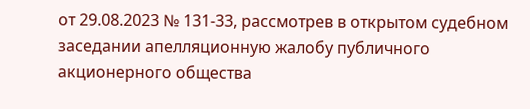от 29.08.2023 № 131-33, рассмотрев в открытом судебном заседании апелляционную жалобу публичного акционерного общества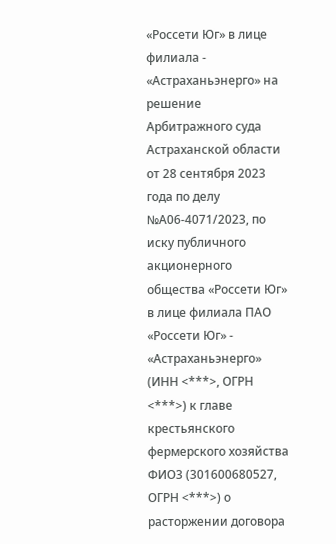«Россети Юг» в лице филиала - «Астраханьэнерго» на решение Арбитражного суда Астраханской области от 28 сентября 2023 года по делу №А06-4071/2023, по иску публичного акционерного общества «Россети Юг» в лице филиала ПАО «Россети Юг» - «Астраханьэнерго» (ИНН <***>, ОГРН <***>) к главе крестьянского фермерского хозяйства ФИО3 (301600680527, ОГРН <***>) о расторжении договора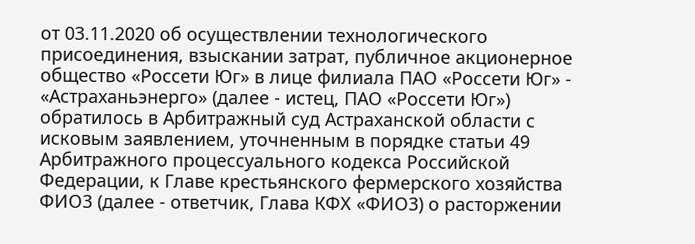от 03.11.2020 об осуществлении технологического присоединения, взыскании затрат, публичное акционерное общество «Россети Юг» в лице филиала ПАО «Россети Юг» - «Астраханьэнерго» (далее - истец, ПАО «Россети Юг») обратилось в Арбитражный суд Астраханской области с исковым заявлением, уточненным в порядке статьи 49 Арбитражного процессуального кодекса Российской Федерации, к Главе крестьянского фермерского хозяйства ФИО3 (далее - ответчик, Глава КФХ «ФИО3) о расторжении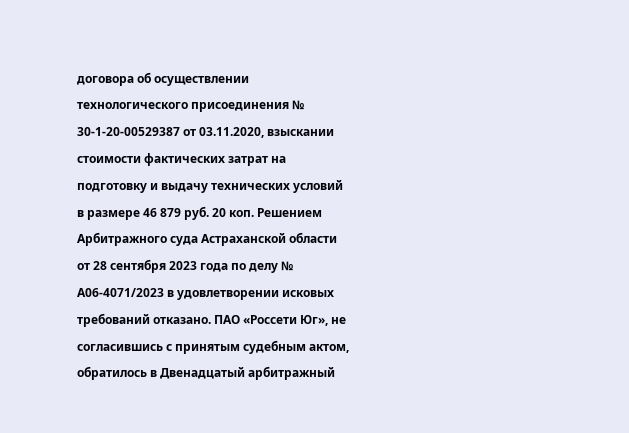договора об осуществлении технологического присоединения № 30-1-20-00529387 от 03.11.2020, взыскании стоимости фактических затрат на подготовку и выдачу технических условий в размере 46 879 руб. 20 коп. Решением Арбитражного суда Астраханской области от 28 сентября 2023 года по делу № А06-4071/2023 в удовлетворении исковых требований отказано. ПАО «Россети Юг», не согласившись с принятым судебным актом, обратилось в Двенадцатый арбитражный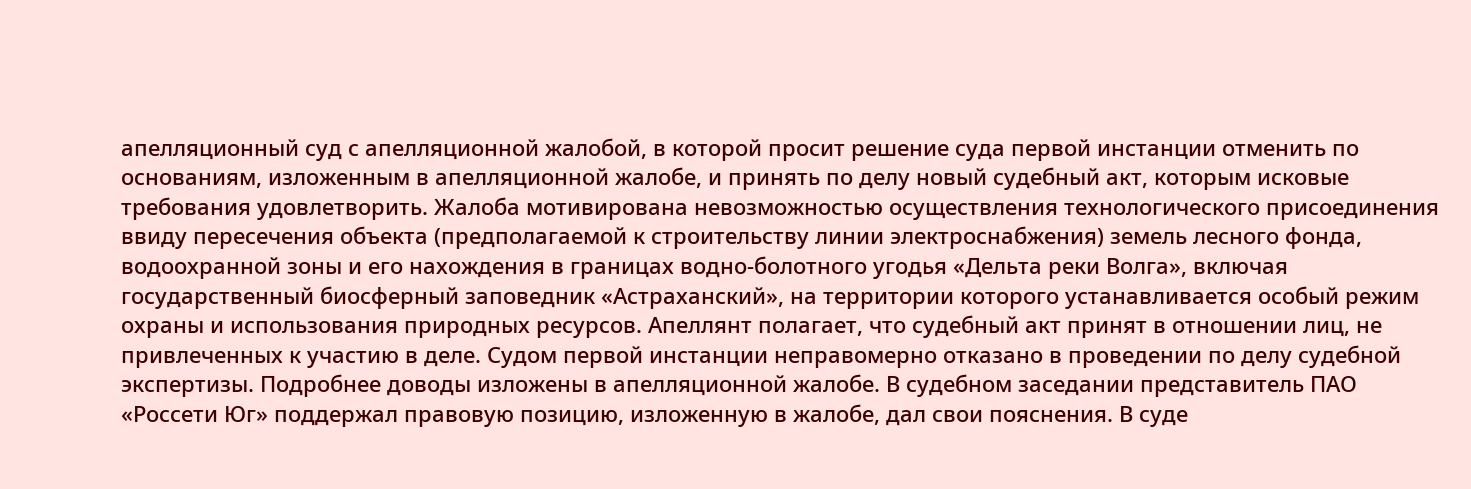апелляционный суд с апелляционной жалобой, в которой просит решение суда первой инстанции отменить по основаниям, изложенным в апелляционной жалобе, и принять по делу новый судебный акт, которым исковые требования удовлетворить. Жалоба мотивирована невозможностью осуществления технологического присоединения ввиду пересечения объекта (предполагаемой к строительству линии электроснабжения) земель лесного фонда, водоохранной зоны и его нахождения в границах водно-болотного угодья «Дельта реки Волга», включая государственный биосферный заповедник «Астраханский», на территории которого устанавливается особый режим охраны и использования природных ресурсов. Апеллянт полагает, что судебный акт принят в отношении лиц, не привлеченных к участию в деле. Судом первой инстанции неправомерно отказано в проведении по делу судебной экспертизы. Подробнее доводы изложены в апелляционной жалобе. В судебном заседании представитель ПАО «Россети Юг» поддержал правовую позицию, изложенную в жалобе, дал свои пояснения. В суде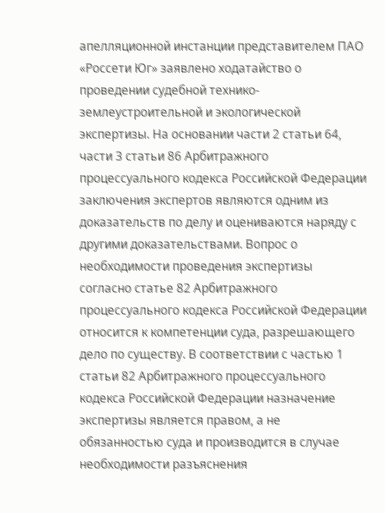апелляционной инстанции представителем ПАО «Россети Юг» заявлено ходатайство о проведении судебной технико-землеустроительной и экологической экспертизы. На основании части 2 статьи 64, части 3 статьи 86 Арбитражного процессуального кодекса Российской Федерации заключения экспертов являются одним из доказательств по делу и оцениваются наряду с другими доказательствами. Вопрос о необходимости проведения экспертизы согласно статье 82 Арбитражного процессуального кодекса Российской Федерации относится к компетенции суда, разрешающего дело по существу. В соответствии с частью 1 статьи 82 Арбитражного процессуального кодекса Российской Федерации назначение экспертизы является правом, а не обязанностью суда и производится в случае необходимости разъяснения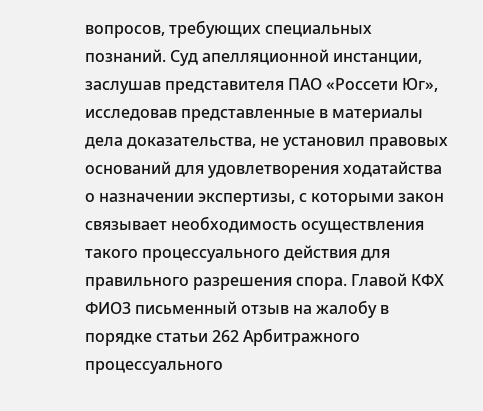вопросов, требующих специальных познаний. Суд апелляционной инстанции, заслушав представителя ПАО «Россети Юг», исследовав представленные в материалы дела доказательства, не установил правовых оснований для удовлетворения ходатайства о назначении экспертизы, с которыми закон связывает необходимость осуществления такого процессуального действия для правильного разрешения спора. Главой КФХ ФИО3 письменный отзыв на жалобу в порядке статьи 262 Арбитражного процессуального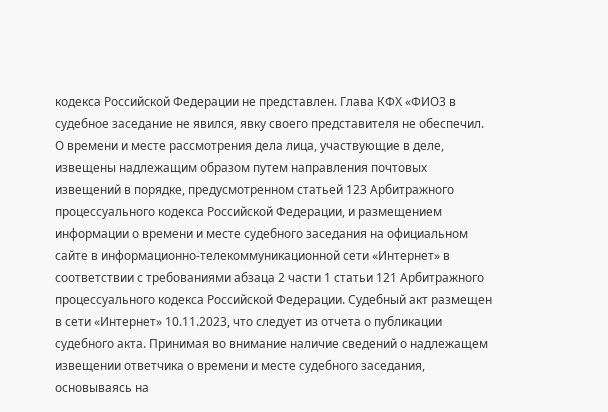кодекса Российской Федерации не представлен. Глава КФХ «ФИО3 в судебное заседание не явился, явку своего представителя не обеспечил. О времени и месте рассмотрения дела лица, участвующие в деле, извещены надлежащим образом путем направления почтовых извещений в порядке, предусмотренном статьей 123 Арбитражного процессуального кодекса Российской Федерации, и размещением информации о времени и месте судебного заседания на официальном сайте в информационно-телекоммуникационной сети «Интернет» в соответствии с требованиями абзаца 2 части 1 статьи 121 Арбитражного процессуального кодекса Российской Федерации. Судебный акт размещен в сети «Интернет» 10.11.2023, что следует из отчета о публикации судебного акта. Принимая во внимание наличие сведений о надлежащем извещении ответчика о времени и месте судебного заседания, основываясь на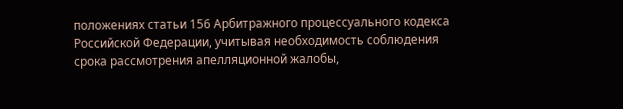положениях статьи 156 Арбитражного процессуального кодекса Российской Федерации, учитывая необходимость соблюдения срока рассмотрения апелляционной жалобы,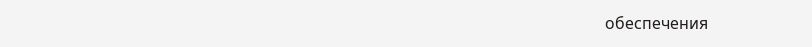обеспечения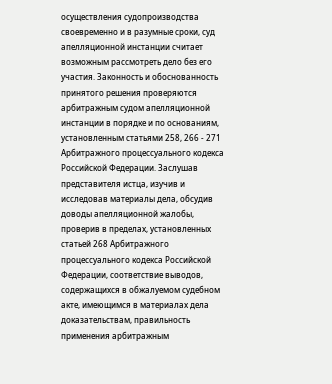осуществления судопроизводства своевременно и в разумные сроки, суд апелляционной инстанции считает возможным рассмотреть дело без его участия. Законность и обоснованность принятого решения проверяются арбитражным судом апелляционной инстанции в порядке и по основаниям, установленным статьями 258, 266 - 271 Арбитражного процессуального кодекса Российской Федерации. Заслушав представителя истца, изучив и исследовав материалы дела, обсудив доводы апелляционной жалобы, проверив в пределах, установленных статьей 268 Арбитражного процессуального кодекса Российской Федерации, соответствие выводов, содержащихся в обжалуемом судебном акте, имеющимся в материалах дела доказательствам, правильность применения арбитражным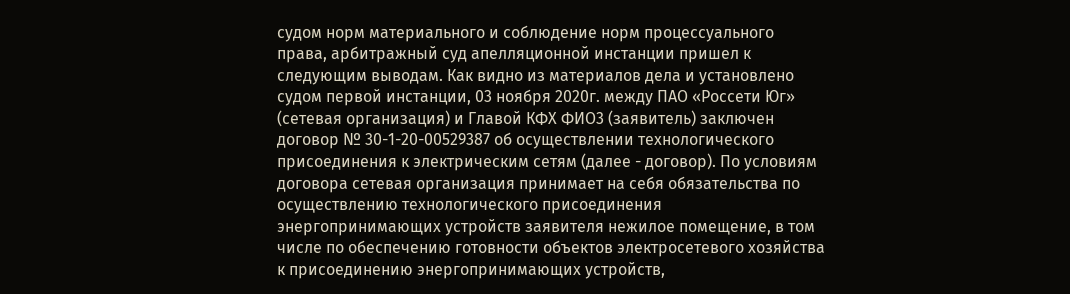судом норм материального и соблюдение норм процессуального права, арбитражный суд апелляционной инстанции пришел к следующим выводам. Как видно из материалов дела и установлено судом первой инстанции, 03 ноября 2020г. между ПАО «Россети Юг» (сетевая организация) и Главой КФХ ФИО3 (заявитель) заключен договор № 30-1-20-00529387 об осуществлении технологического присоединения к электрическим сетям (далее - договор). По условиям договора сетевая организация принимает на себя обязательства по осуществлению технологического присоединения энергопринимающих устройств заявителя нежилое помещение, в том числе по обеспечению готовности объектов электросетевого хозяйства к присоединению энергопринимающих устройств,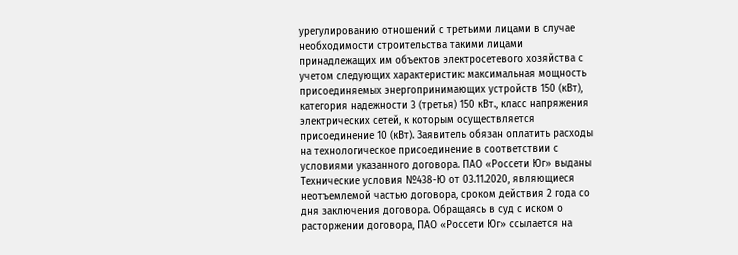урегулированию отношений с третьими лицами в случае необходимости строительства такими лицами принадлежащих им объектов электросетевого хозяйства с учетом следующих характеристик: максимальная мощность присоединяемых энергопринимающих устройств 150 (кВт), категория надежности 3 (третья) 150 кВт., класс напряжения электрических сетей, к которым осуществляется присоединение 10 (кВт). Заявитель обязан оплатить расходы на технологическое присоединение в соответствии с условиями указанного договора. ПАО «Россети Юг» выданы Технические условия №438-Ю от 03.11.2020, являющиеся неотъемлемой частью договора, сроком действия 2 года со дня заключения договора. Обращаясь в суд с иском о расторжении договора, ПАО «Россети Юг» ссылается на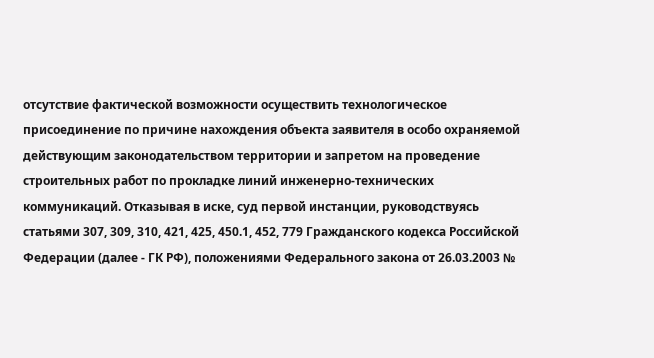отсутствие фактической возможности осуществить технологическое присоединение по причине нахождения объекта заявителя в особо охраняемой действующим законодательством территории и запретом на проведение строительных работ по прокладке линий инженерно-технических коммуникаций. Отказывая в иске, суд первой инстанции, руководствуясь статьями 307, 309, 310, 421, 425, 450.1, 452, 779 Гражданского кодекса Российской Федерации (далее - ГК РФ), положениями Федерального закона от 26.03.2003 №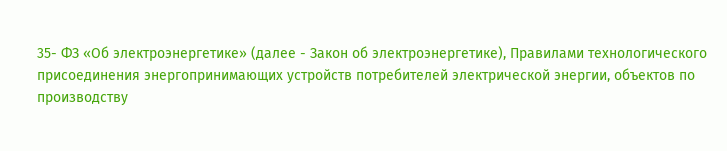35- ФЗ «Об электроэнергетике» (далее - Закон об электроэнергетике), Правилами технологического присоединения энергопринимающих устройств потребителей электрической энергии, объектов по производству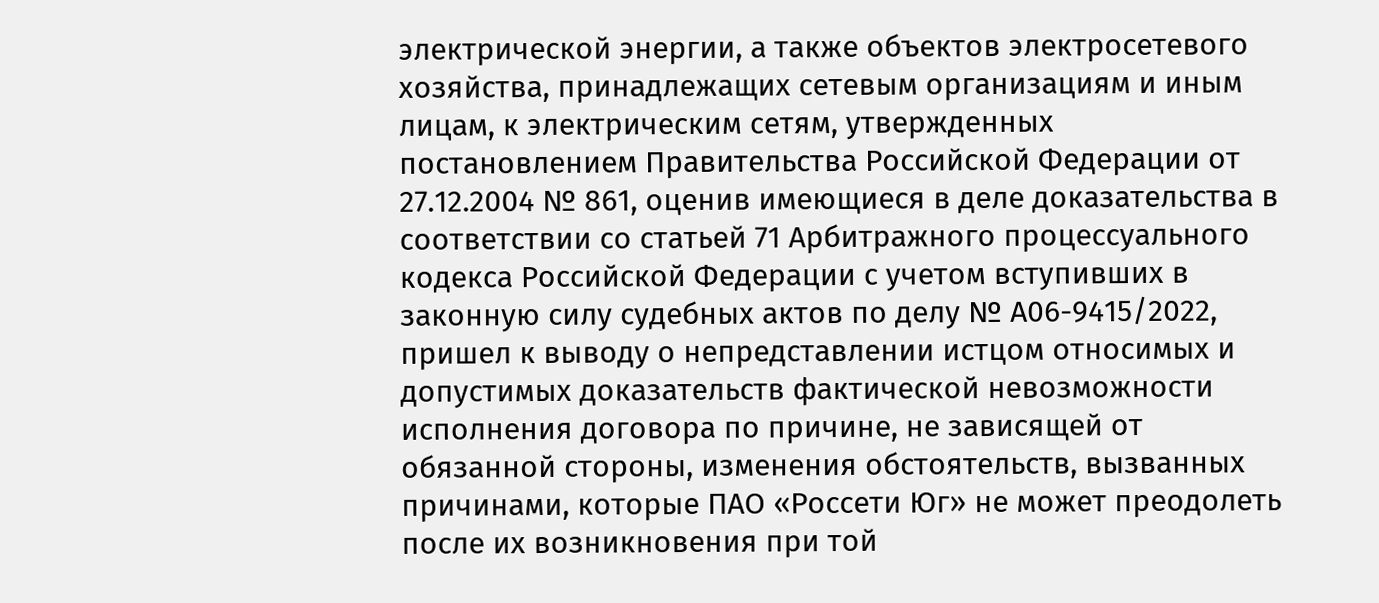электрической энергии, а также объектов электросетевого хозяйства, принадлежащих сетевым организациям и иным лицам, к электрическим сетям, утвержденных постановлением Правительства Российской Федерации от 27.12.2004 № 861, оценив имеющиеся в деле доказательства в соответствии со статьей 71 Арбитражного процессуального кодекса Российской Федерации с учетом вступивших в законную силу судебных актов по делу № А06-9415/2022, пришел к выводу о непредставлении истцом относимых и допустимых доказательств фактической невозможности исполнения договора по причине, не зависящей от обязанной стороны, изменения обстоятельств, вызванных причинами, которые ПАО «Россети Юг» не может преодолеть после их возникновения при той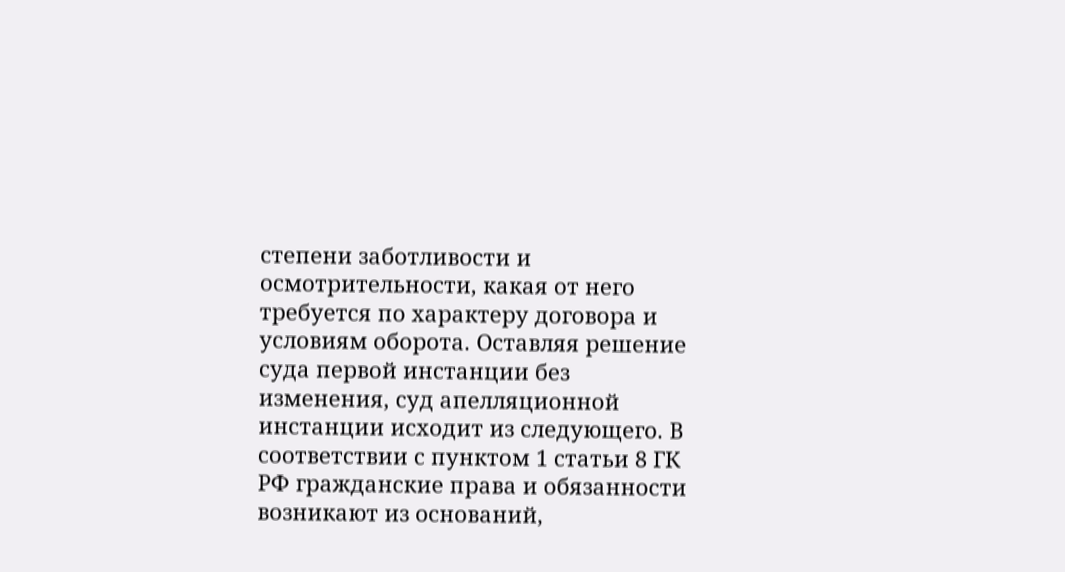степени заботливости и осмотрительности, какая от него требуется по характеру договора и условиям оборота. Оставляя решение суда первой инстанции без изменения, суд апелляционной инстанции исходит из следующего. В соответствии с пунктом 1 статьи 8 ГК РФ гражданские права и обязанности возникают из оснований,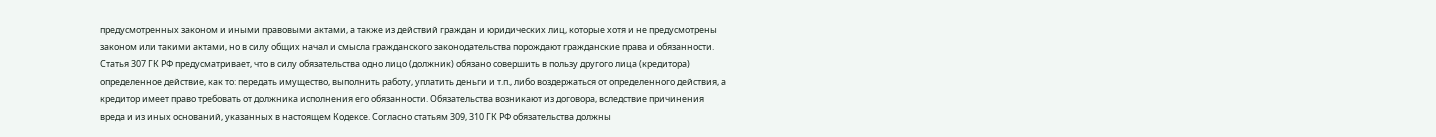предусмотренных законом и иными правовыми актами, а также из действий граждан и юридических лиц, которые хотя и не предусмотрены законом или такими актами, но в силу общих начал и смысла гражданского законодательства порождают гражданские права и обязанности. Статья 307 ГК РФ предусматривает, что в силу обязательства одно лицо (должник) обязано совершить в пользу другого лица (кредитора) определенное действие, как то: передать имущество, выполнить работу, уплатить деньги и т.п., либо воздержаться от определенного действия, а кредитор имеет право требовать от должника исполнения его обязанности. Обязательства возникают из договора, вследствие причинения вреда и из иных оснований, указанных в настоящем Кодексе. Согласно статьям 309, 310 ГК РФ обязательства должны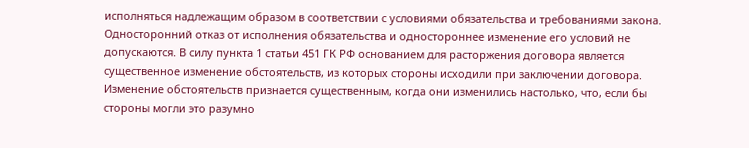исполняться надлежащим образом в соответствии с условиями обязательства и требованиями закона. Односторонний отказ от исполнения обязательства и одностороннее изменение его условий не допускаются. В силу пункта 1 статьи 451 ГК РФ основанием для расторжения договора является существенное изменение обстоятельств, из которых стороны исходили при заключении договора. Изменение обстоятельств признается существенным, когда они изменились настолько, что, если бы стороны могли это разумно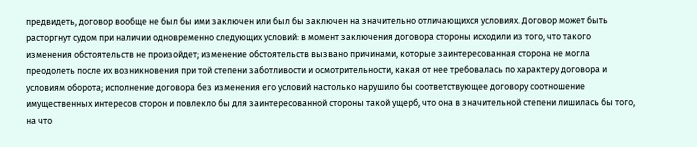предвидеть, договор вообще не был бы ими заключен или был бы заключен на значительно отличающихся условиях. Договор может быть расторгнут судом при наличии одновременно следующих условий: в момент заключения договора стороны исходили из того, что такого изменения обстоятельств не произойдет; изменение обстоятельств вызвано причинами, которые заинтересованная сторона не могла преодолеть после их возникновения при той степени заботливости и осмотрительности, какая от нее требовалась по характеру договора и условиям оборота; исполнение договора без изменения его условий настолько нарушило бы соответствующее договору соотношение имущественных интересов сторон и повлекло бы для заинтересованной стороны такой ущерб, что она в значительной степени лишилась бы того, на что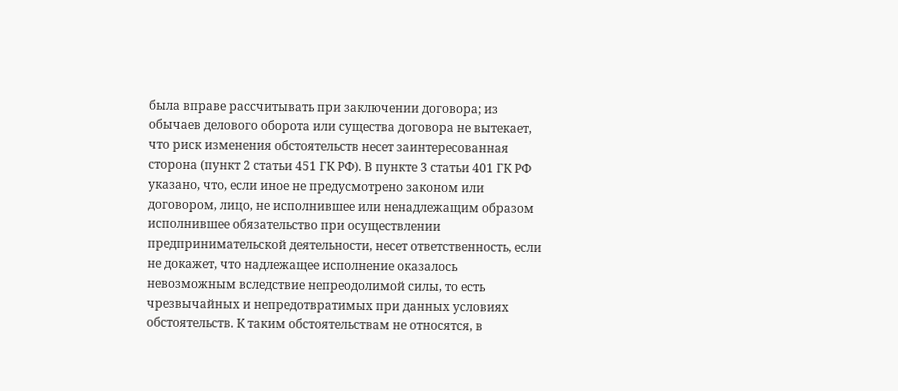была вправе рассчитывать при заключении договора; из обычаев делового оборота или существа договора не вытекает, что риск изменения обстоятельств несет заинтересованная сторона (пункт 2 статьи 451 ГК РФ). В пункте 3 статьи 401 ГК РФ указано, что, если иное не предусмотрено законом или договором, лицо, не исполнившее или ненадлежащим образом исполнившее обязательство при осуществлении предпринимательской деятельности, несет ответственность, если не докажет, что надлежащее исполнение оказалось невозможным вследствие непреодолимой силы, то есть чрезвычайных и непредотвратимых при данных условиях обстоятельств. К таким обстоятельствам не относятся, в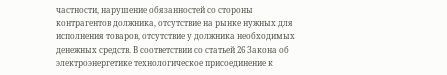частности, нарушение обязанностей со стороны контрагентов должника, отсутствие на рынке нужных для исполнения товаров, отсутствие у должника необходимых денежных средств. В соответствии со статьей 26 Закона об электроэнергетике технологическое присоединение к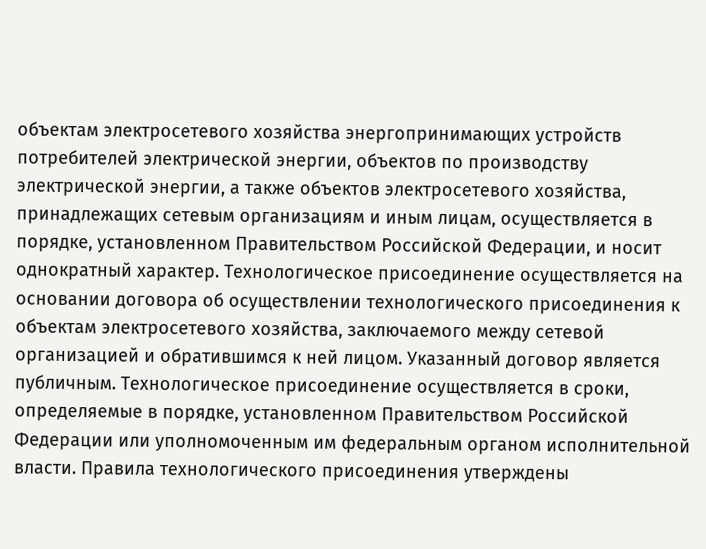объектам электросетевого хозяйства энергопринимающих устройств потребителей электрической энергии, объектов по производству электрической энергии, а также объектов электросетевого хозяйства, принадлежащих сетевым организациям и иным лицам, осуществляется в порядке, установленном Правительством Российской Федерации, и носит однократный характер. Технологическое присоединение осуществляется на основании договора об осуществлении технологического присоединения к объектам электросетевого хозяйства, заключаемого между сетевой организацией и обратившимся к ней лицом. Указанный договор является публичным. Технологическое присоединение осуществляется в сроки, определяемые в порядке, установленном Правительством Российской Федерации или уполномоченным им федеральным органом исполнительной власти. Правила технологического присоединения утверждены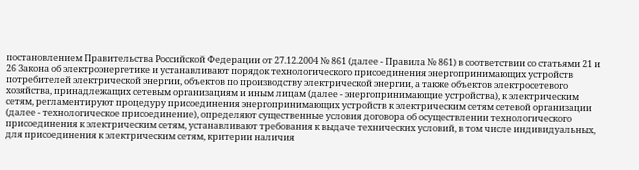постановлением Правительства Российской Федерации от 27.12.2004 № 861 (далее - Правила № 861) в соответствии со статьями 21 и 26 Закона об электроэнергетике и устанавливают порядок технологического присоединения энергопринимающих устройств потребителей электрической энергии, объектов по производству электрической энергии, а также объектов электросетевого хозяйства, принадлежащих сетевым организациям и иным лицам (далее - энергопринимающие устройства), к электрическим сетям, регламентируют процедуру присоединения энергопринимающих устройств к электрическим сетям сетевой организации (далее - технологическое присоединение), определяют существенные условия договора об осуществлении технологического присоединения к электрическим сетям, устанавливают требования к выдаче технических условий, в том числе индивидуальных, для присоединения к электрическим сетям, критерии наличия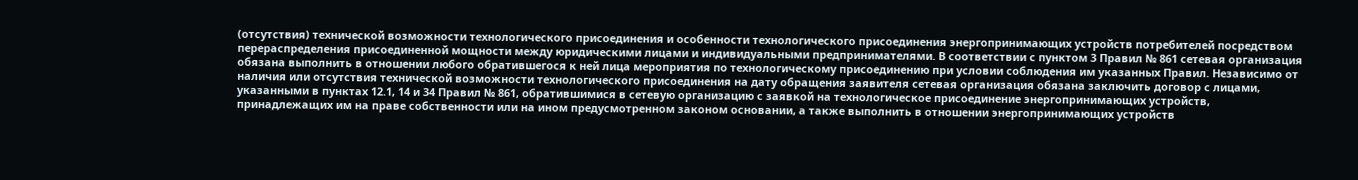(отсутствия) технической возможности технологического присоединения и особенности технологического присоединения энергопринимающих устройств потребителей посредством перераспределения присоединенной мощности между юридическими лицами и индивидуальными предпринимателями. В соответствии с пунктом 3 Правил № 861 сетевая организация обязана выполнить в отношении любого обратившегося к ней лица мероприятия по технологическому присоединению при условии соблюдения им указанных Правил. Независимо от наличия или отсутствия технической возможности технологического присоединения на дату обращения заявителя сетевая организация обязана заключить договор с лицами, указанными в пунктах 12.1, 14 и 34 Правил № 861, обратившимися в сетевую организацию с заявкой на технологическое присоединение энергопринимающих устройств, принадлежащих им на праве собственности или на ином предусмотренном законом основании, а также выполнить в отношении энергопринимающих устройств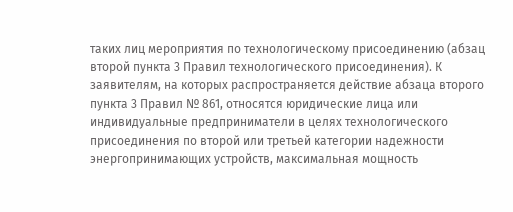таких лиц мероприятия по технологическому присоединению (абзац второй пункта 3 Правил технологического присоединения). К заявителям, на которых распространяется действие абзаца второго пункта 3 Правил № 861, относятся юридические лица или индивидуальные предприниматели в целях технологического присоединения по второй или третьей категории надежности энергопринимающих устройств, максимальная мощность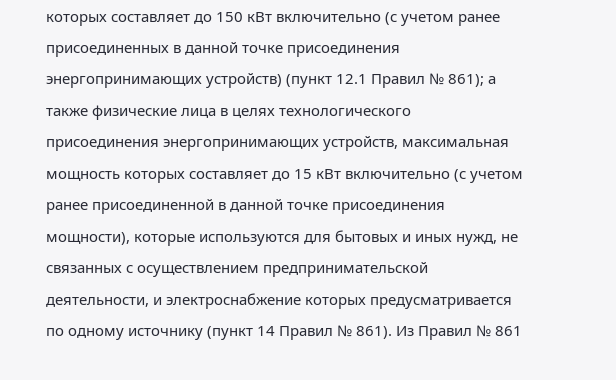которых составляет до 150 кВт включительно (с учетом ранее присоединенных в данной точке присоединения энергопринимающих устройств) (пункт 12.1 Правил № 861); а также физические лица в целях технологического присоединения энергопринимающих устройств, максимальная мощность которых составляет до 15 кВт включительно (с учетом ранее присоединенной в данной точке присоединения мощности), которые используются для бытовых и иных нужд, не связанных с осуществлением предпринимательской деятельности, и электроснабжение которых предусматривается по одному источнику (пункт 14 Правил № 861). Из Правил № 861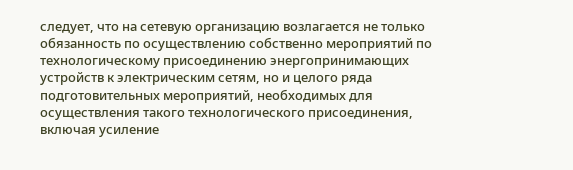следует, что на сетевую организацию возлагается не только обязанность по осуществлению собственно мероприятий по технологическому присоединению энергопринимающих устройств к электрическим сетям, но и целого ряда подготовительных мероприятий, необходимых для осуществления такого технологического присоединения, включая усиление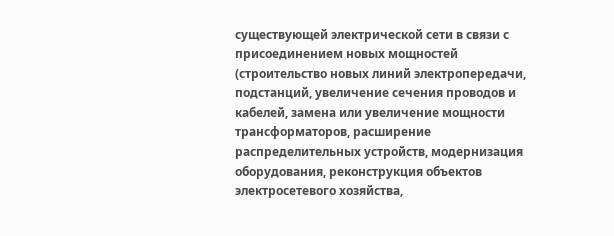существующей электрической сети в связи с присоединением новых мощностей (строительство новых линий электропередачи, подстанций, увеличение сечения проводов и кабелей, замена или увеличение мощности трансформаторов, расширение распределительных устройств, модернизация оборудования, реконструкция объектов электросетевого хозяйства,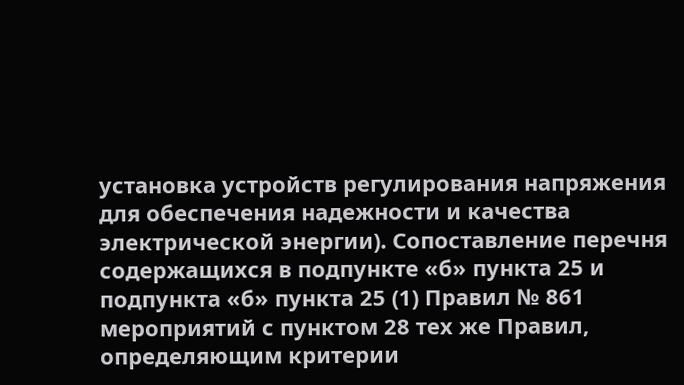установка устройств регулирования напряжения для обеспечения надежности и качества электрической энергии). Сопоставление перечня содержащихся в подпункте «б» пункта 25 и подпункта «б» пункта 25 (1) Правил № 861 мероприятий с пунктом 28 тех же Правил, определяющим критерии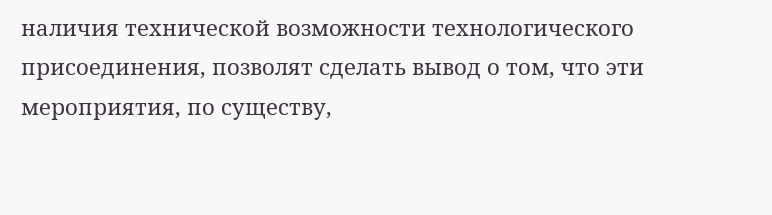наличия технической возможности технологического присоединения, позволят сделать вывод о том, что эти мероприятия, по существу,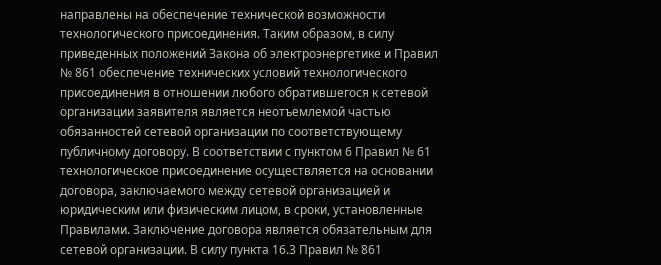направлены на обеспечение технической возможности технологического присоединения. Таким образом, в силу приведенных положений Закона об электроэнергетике и Правил № 861 обеспечение технических условий технологического присоединения в отношении любого обратившегося к сетевой организации заявителя является неотъемлемой частью обязанностей сетевой организации по соответствующему публичному договору. В соответствии с пунктом 6 Правил № 61 технологическое присоединение осуществляется на основании договора, заключаемого между сетевой организацией и юридическим или физическим лицом, в сроки, установленные Правилами. Заключение договора является обязательным для сетевой организации. В силу пункта 16.3 Правил № 861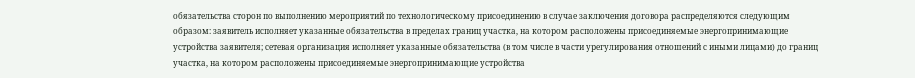обязательства сторон по выполнению мероприятий по технологическому присоединению в случае заключения договора распределяются следующим образом: заявитель исполняет указанные обязательства в пределах границ участка, на котором расположены присоединяемые энергопринимающие устройства заявителя; сетевая организация исполняет указанные обязательства (в том числе в части урегулирования отношений с иными лицами) до границ участка, на котором расположены присоединяемые энергопринимающие устройства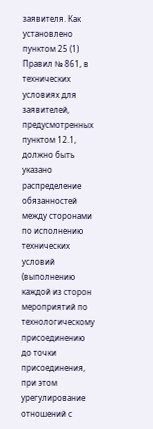заявителя. Как установлено пунктом 25 (1) Правил № 861, в технических условиях для заявителей, предусмотренных пунктом 12.1, должно быть указано распределение обязанностей между сторонами по исполнению технических условий (выполнению каждой из сторон мероприятий по технологическому присоединению до точки присоединения, при этом урегулирование отношений с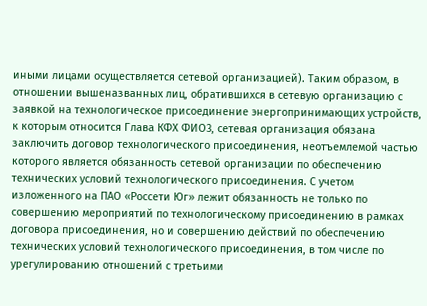иными лицами осуществляется сетевой организацией). Таким образом, в отношении вышеназванных лиц, обратившихся в сетевую организацию с заявкой на технологическое присоединение энергопринимающих устройств, к которым относится Глава КФХ ФИО3, сетевая организация обязана заключить договор технологического присоединения, неотъемлемой частью которого является обязанность сетевой организации по обеспечению технических условий технологического присоединения. С учетом изложенного на ПАО «Россети Юг» лежит обязанность не только по совершению мероприятий по технологическому присоединению в рамках договора присоединения, но и совершению действий по обеспечению технических условий технологического присоединения, в том числе по урегулированию отношений с третьими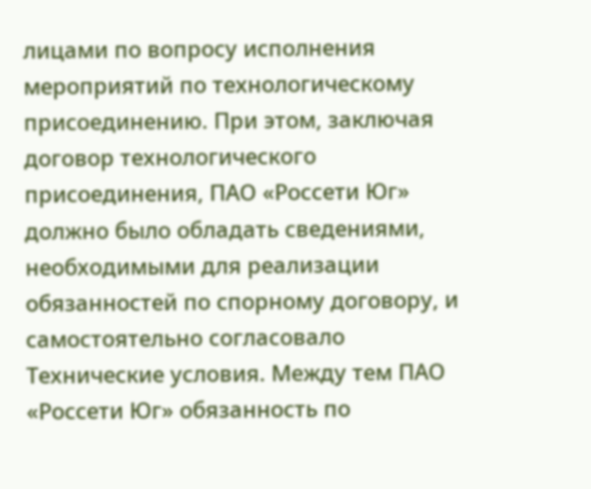лицами по вопросу исполнения мероприятий по технологическому присоединению. При этом, заключая договор технологического присоединения, ПАО «Россети Юг» должно было обладать сведениями, необходимыми для реализации обязанностей по спорному договору, и самостоятельно согласовало Технические условия. Между тем ПАО «Россети Юг» обязанность по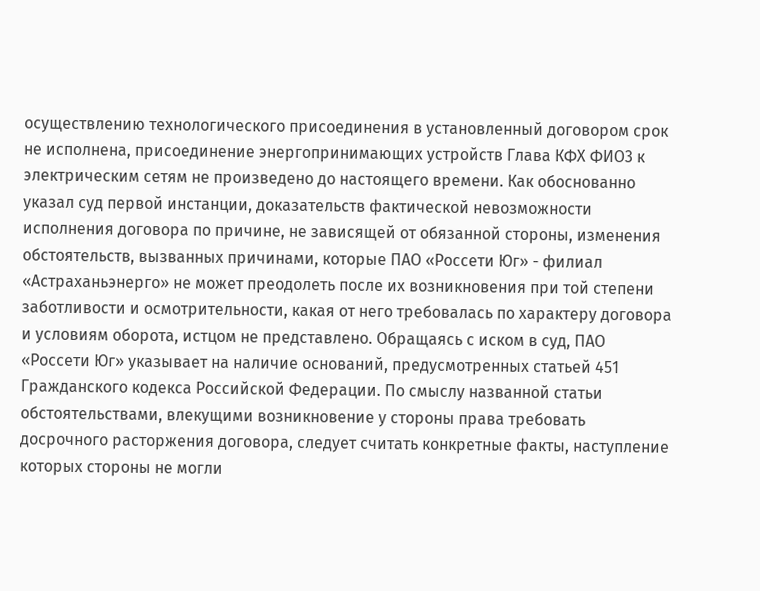осуществлению технологического присоединения в установленный договором срок не исполнена, присоединение энергопринимающих устройств Глава КФХ ФИО3 к электрическим сетям не произведено до настоящего времени. Как обоснованно указал суд первой инстанции, доказательств фактической невозможности исполнения договора по причине, не зависящей от обязанной стороны, изменения обстоятельств, вызванных причинами, которые ПАО «Россети Юг» - филиал «Астраханьэнерго» не может преодолеть после их возникновения при той степени заботливости и осмотрительности, какая от него требовалась по характеру договора и условиям оборота, истцом не представлено. Обращаясь с иском в суд, ПАО «Россети Юг» указывает на наличие оснований, предусмотренных статьей 451 Гражданского кодекса Российской Федерации. По смыслу названной статьи обстоятельствами, влекущими возникновение у стороны права требовать досрочного расторжения договора, следует считать конкретные факты, наступление которых стороны не могли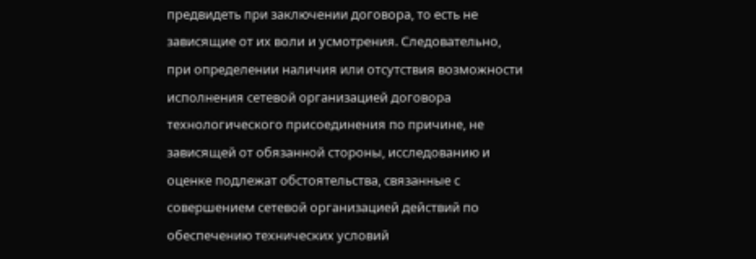предвидеть при заключении договора, то есть не зависящие от их воли и усмотрения. Следовательно, при определении наличия или отсутствия возможности исполнения сетевой организацией договора технологического присоединения по причине, не зависящей от обязанной стороны, исследованию и оценке подлежат обстоятельства, связанные с совершением сетевой организацией действий по обеспечению технических условий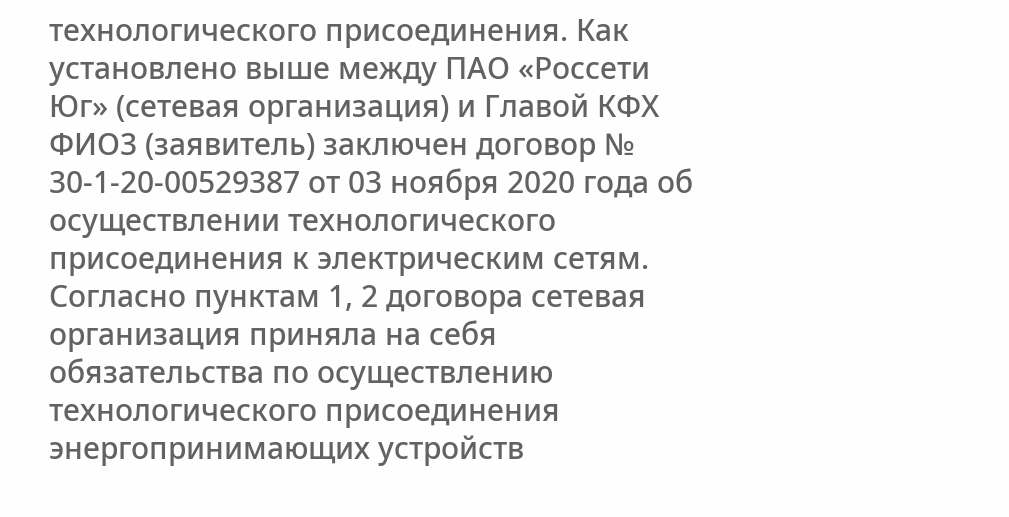технологического присоединения. Как установлено выше между ПАО «Россети Юг» (сетевая организация) и Главой КФХ ФИО3 (заявитель) заключен договор № 30-1-20-00529387 от 03 ноября 2020 года об осуществлении технологического присоединения к электрическим сетям. Согласно пунктам 1, 2 договора сетевая организация приняла на себя обязательства по осуществлению технологического присоединения энергопринимающих устройств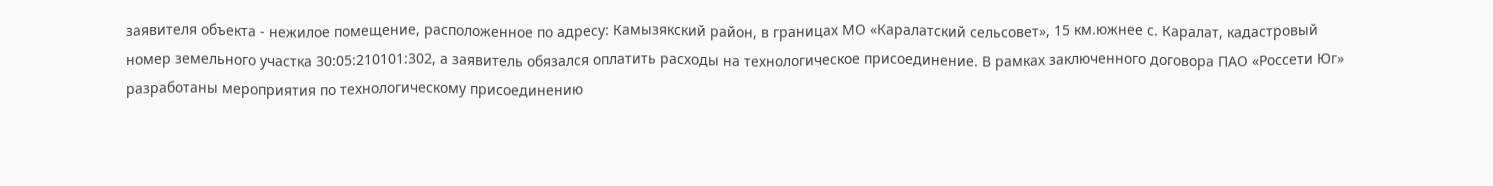заявителя объекта - нежилое помещение, расположенное по адресу: Камызякский район, в границах МО «Каралатский сельсовет», 15 км.южнее с. Каралат, кадастровый номер земельного участка 30:05:210101:302, а заявитель обязался оплатить расходы на технологическое присоединение. В рамках заключенного договора ПАО «Россети Юг» разработаны мероприятия по технологическому присоединению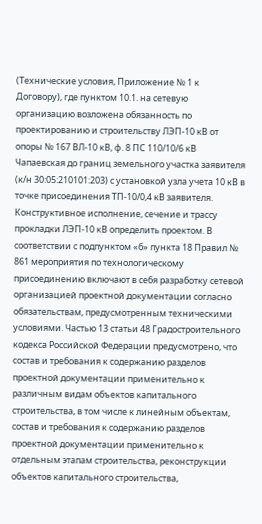(Технические условия, Приложение № 1 к Договору), где пунктом 10.1. на сетевую организацию возложена обязанность по проектированию и строительству ЛЭП-10 кВ от опоры № 167 BЛ-10 кВ, ф. 8 ПС 110/10/6 кВ Чапаевская до границ земельного участка заявителя (к/н 30:05:210101:203) с установкой узла учета 10 кВ в точке присоединения ТП-10/0,4 кВ заявителя. Конструктивное исполнение, сечение и трассу прокладки ЛЭП-10 кВ определить проектом. В соответствии с подпунктом «б» пункта 18 Правил № 861 мероприятия по технологическому присоединению включают в себя разработку сетевой организацией проектной документации согласно обязательствам, предусмотренным техническими условиями. Частью 13 статьи 48 Градостроительного кодекса Российской Федерации предусмотрено, что состав и требования к содержанию разделов проектной документации применительно к различным видам объектов капитального строительства, в том числе к линейным объектам, состав и требования к содержанию разделов проектной документации применительно к отдельным этапам строительства, реконструкции объектов капитального строительства,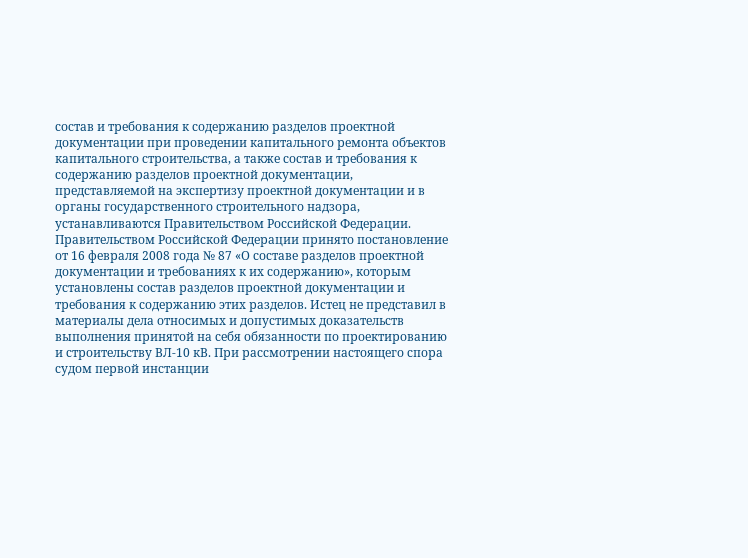состав и требования к содержанию разделов проектной документации при проведении капитального ремонта объектов капитального строительства, а также состав и требования к содержанию разделов проектной документации, представляемой на экспертизу проектной документации и в органы государственного строительного надзора, устанавливаются Правительством Российской Федерации. Правительством Российской Федерации принято постановление от 16 февраля 2008 года № 87 «О составе разделов проектной документации и требованиях к их содержанию», которым установлены состав разделов проектной документации и требования к содержанию этих разделов. Истец не представил в материалы дела относимых и допустимых доказательств выполнения принятой на себя обязанности по проектированию и строительству ВЛ-10 кВ. При рассмотрении настоящего спора судом первой инстанции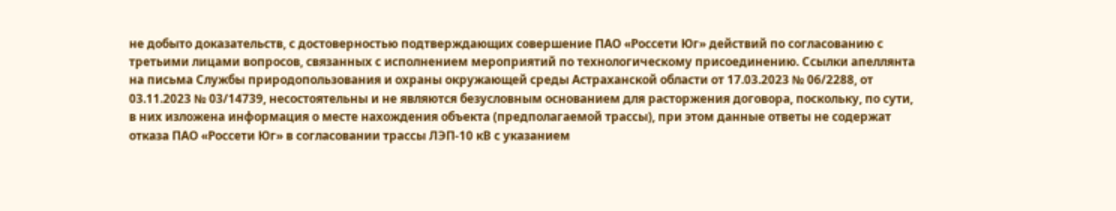не добыто доказательств, с достоверностью подтверждающих совершение ПАО «Россети Юг» действий по согласованию с третьими лицами вопросов, связанных с исполнением мероприятий по технологическому присоединению. Ссылки апеллянта на письма Службы природопользования и охраны окружающей среды Астраханской области от 17.03.2023 № 06/2288, от 03.11.2023 № 03/14739, несостоятельны и не являются безусловным основанием для расторжения договора, поскольку, по сути, в них изложена информация о месте нахождения объекта (предполагаемой трассы), при этом данные ответы не содержат отказа ПАО «Россети Юг» в согласовании трассы ЛЭП-10 кВ с указанием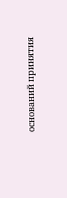оснований принятия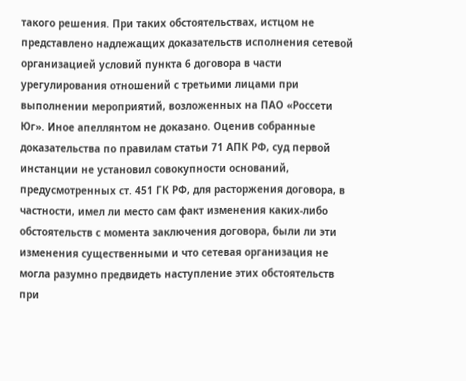такого решения. При таких обстоятельствах, истцом не представлено надлежащих доказательств исполнения сетевой организацией условий пункта 6 договора в части урегулирования отношений с третьими лицами при выполнении мероприятий, возложенных на ПАО «Россети Юг». Иное апеллянтом не доказано. Оценив собранные доказательства по правилам статьи 71 АПК РФ, суд первой инстанции не установил совокупности оснований, предусмотренных ст. 451 ГК РФ, для расторжения договора, в частности, имел ли место сам факт изменения каких-либо обстоятельств с момента заключения договора, были ли эти изменения существенными и что сетевая организация не могла разумно предвидеть наступление этих обстоятельств при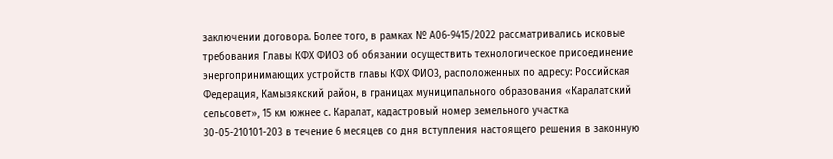заключении договора. Более того, в рамках № А06-9415/2022 рассматривались исковые требования Главы КФХ ФИО3 об обязании осуществить технологическое присоединение энергопринимающих устройств главы КФХ ФИО3, расположенных по адресу: Российская Федерация, Камызякский район, в границах муниципального образования «Каралатский сельсовет», 15 км южнее с. Каралат, кадастровый номер земельного участка 30-05-210101-203 в течение 6 месяцев со дня вступления настоящего решения в законную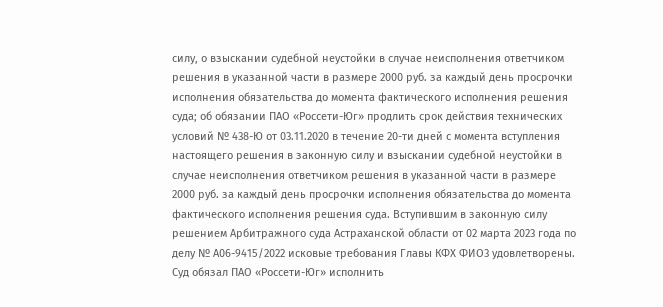силу, о взыскании судебной неустойки в случае неисполнения ответчиком решения в указанной части в размере 2000 руб. за каждый день просрочки исполнения обязательства до момента фактического исполнения решения суда; об обязании ПАО «Россети-Юг» продлить срок действия технических условий № 438-Ю от 03.11.2020 в течение 20-ти дней с момента вступления настоящего решения в законную силу и взыскании судебной неустойки в случае неисполнения ответчиком решения в указанной части в размере 2000 руб. за каждый день просрочки исполнения обязательства до момента фактического исполнения решения суда. Вступившим в законную силу решением Арбитражного суда Астраханской области от 02 марта 2023 года по делу № А06-9415/2022 исковые требования Главы КФХ ФИО3 удовлетворены. Суд обязал ПАО «Россети-Юг» исполнить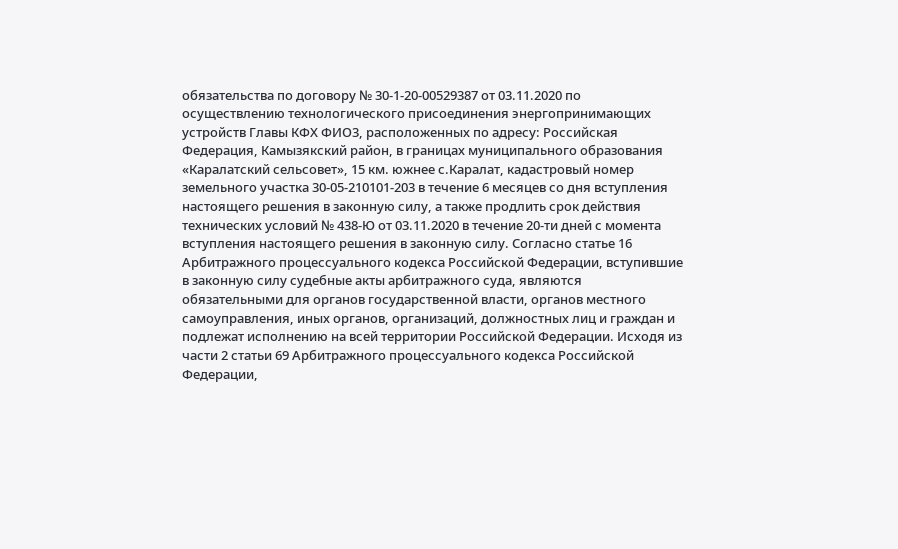обязательства по договору № 30-1-20-00529387 от 03.11.2020 по осуществлению технологического присоединения энергопринимающих устройств Главы КФХ ФИО3, расположенных по адресу: Российская Федерация, Камызякский район, в границах муниципального образования «Каралатский сельсовет», 15 км. южнее с.Каралат, кадастровый номер земельного участка 30-05-210101-203 в течение 6 месяцев со дня вступления настоящего решения в законную силу, а также продлить срок действия технических условий № 438-Ю от 03.11.2020 в течение 20-ти дней с момента вступления настоящего решения в законную силу. Согласно статье 16 Арбитражного процессуального кодекса Российской Федерации, вступившие в законную силу судебные акты арбитражного суда, являются обязательными для органов государственной власти, органов местного самоуправления, иных органов, организаций, должностных лиц и граждан и подлежат исполнению на всей территории Российской Федерации. Исходя из части 2 статьи 69 Арбитражного процессуального кодекса Российской Федерации,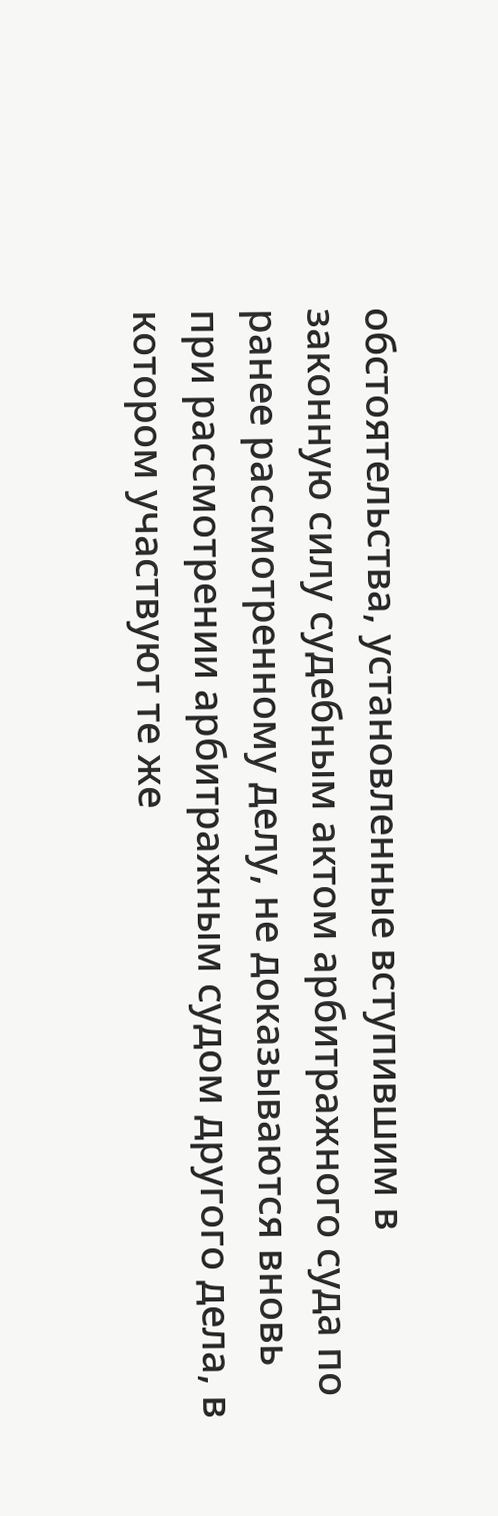обстоятельства, установленные вступившим в законную силу судебным актом арбитражного суда по ранее рассмотренному делу, не доказываются вновь при рассмотрении арбитражным судом другого дела, в котором участвуют те же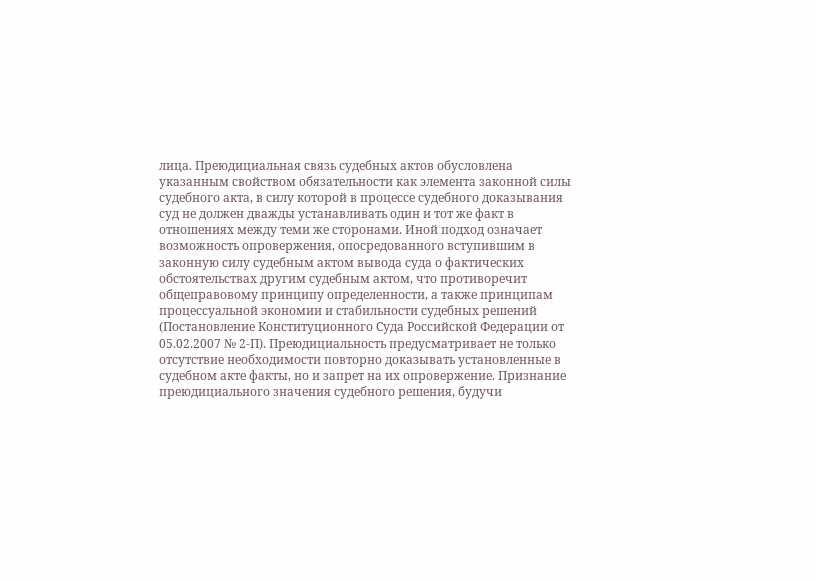лица. Преюдициальная связь судебных актов обусловлена указанным свойством обязательности как элемента законной силы судебного акта, в силу которой в процессе судебного доказывания суд не должен дважды устанавливать один и тот же факт в отношениях между теми же сторонами. Иной подход означает возможность опровержения, опосредованного вступившим в законную силу судебным актом вывода суда о фактических обстоятельствах другим судебным актом, что противоречит общеправовому принципу определенности, а также принципам процессуальной экономии и стабильности судебных решений (Постановление Конституционного Суда Российской Федерации от 05.02.2007 № 2-П). Преюдициальность предусматривает не только отсутствие необходимости повторно доказывать установленные в судебном акте факты, но и запрет на их опровержение. Признание преюдициального значения судебного решения, будучи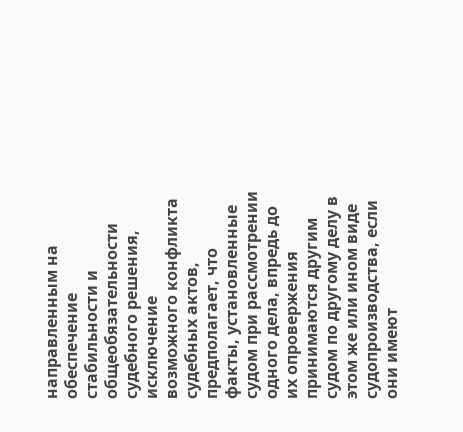направленным на обеспечение стабильности и общеобязательности судебного решения, исключение возможного конфликта судебных актов, предполагает, что факты, установленные судом при рассмотрении одного дела, впредь до их опровержения принимаются другим судом по другому делу в этом же или ином виде судопроизводства, если они имеют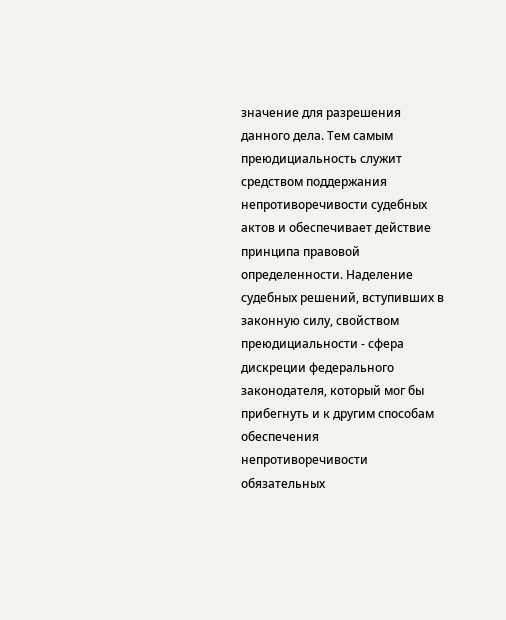значение для разрешения данного дела. Тем самым преюдициальность служит средством поддержания непротиворечивости судебных актов и обеспечивает действие принципа правовой определенности. Наделение судебных решений, вступивших в законную силу, свойством преюдициальности - сфера дискреции федерального законодателя, который мог бы прибегнуть и к другим способам обеспечения непротиворечивости обязательных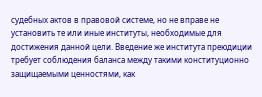судебных актов в правовой системе, но не вправе не установить те или иные институты, необходимые для достижения данной цели. Введение же института преюдиции требует соблюдения баланса между такими конституционно защищаемыми ценностями, как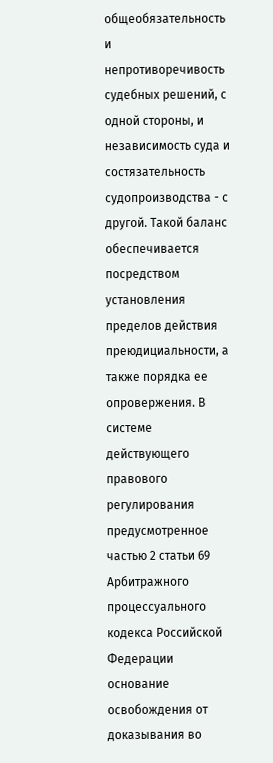общеобязательность и непротиворечивость судебных решений, с одной стороны, и независимость суда и состязательность судопроизводства - с другой. Такой баланс обеспечивается посредством установления пределов действия преюдициальности, а также порядка ее опровержения. В системе действующего правового регулирования предусмотренное частью 2 статьи 69 Арбитражного процессуального кодекса Российской Федерации основание освобождения от доказывания во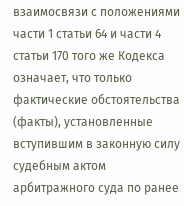взаимосвязи с положениями части 1 статьи 64 и части 4 статьи 170 того же Кодекса означает, что только фактические обстоятельства (факты), установленные вступившим в законную силу судебным актом арбитражного суда по ранее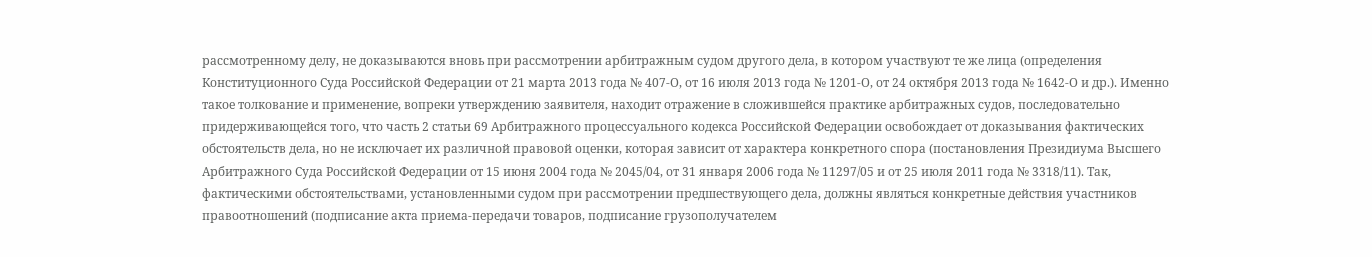рассмотренному делу, не доказываются вновь при рассмотрении арбитражным судом другого дела, в котором участвуют те же лица (определения Конституционного Суда Российской Федерации от 21 марта 2013 года № 407-О, от 16 июля 2013 года № 1201-О, от 24 октября 2013 года № 1642-О и др.). Именно такое толкование и применение, вопреки утверждению заявителя, находит отражение в сложившейся практике арбитражных судов, последовательно придерживающейся того, что часть 2 статьи 69 Арбитражного процессуального кодекса Российской Федерации освобождает от доказывания фактических обстоятельств дела, но не исключает их различной правовой оценки, которая зависит от характера конкретного спора (постановления Президиума Высшего Арбитражного Суда Российской Федерации от 15 июня 2004 года № 2045/04, от 31 января 2006 года № 11297/05 и от 25 июля 2011 года № 3318/11). Так, фактическими обстоятельствами, установленными судом при рассмотрении предшествующего дела, должны являться конкретные действия участников правоотношений (подписание акта приема-передачи товаров, подписание грузополучателем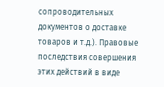сопроводительных документов о доставке товаров и т.д.). Правовые последствия совершения этих действий в виде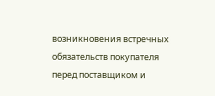возникновения встречных обязательств покупателя перед поставщиком и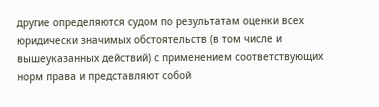другие определяются судом по результатам оценки всех юридически значимых обстоятельств (в том числе и вышеуказанных действий) с применением соответствующих норм права и представляют собой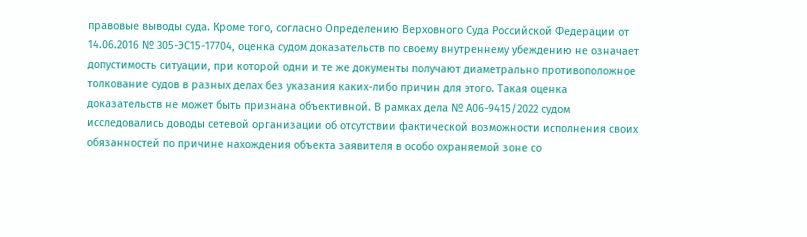правовые выводы суда. Кроме того, согласно Определению Верховного Суда Российской Федерации от 14.06.2016 № 305-ЭС15-17704, оценка судом доказательств по своему внутреннему убеждению не означает допустимость ситуации, при которой одни и те же документы получают диаметрально противоположное толкование судов в разных делах без указания каких-либо причин для этого. Такая оценка доказательств не может быть признана объективной. В рамках дела № А06-9415/2022 судом исследовались доводы сетевой организации об отсутствии фактической возможности исполнения своих обязанностей по причине нахождения объекта заявителя в особо охраняемой зоне со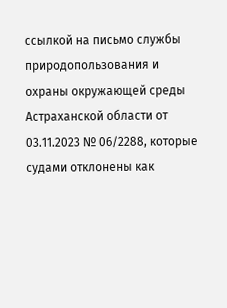ссылкой на письмо службы природопользования и охраны окружающей среды Астраханской области от 03.11.2023 № 06/2288, которые судами отклонены как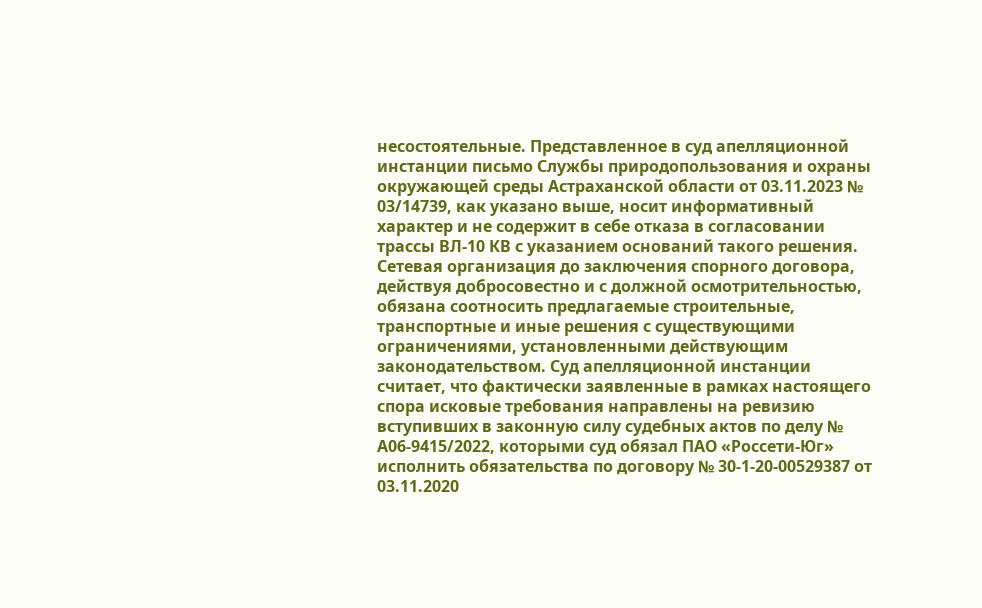несостоятельные. Представленное в суд апелляционной инстанции письмо Службы природопользования и охраны окружающей среды Астраханской области от 03.11.2023 № 03/14739, как указано выше, носит информативный характер и не содержит в себе отказа в согласовании трассы ВЛ-10 КВ с указанием оснований такого решения. Сетевая организация до заключения спорного договора, действуя добросовестно и с должной осмотрительностью, обязана соотносить предлагаемые строительные, транспортные и иные решения с существующими ограничениями, установленными действующим законодательством. Суд апелляционной инстанции считает, что фактически заявленные в рамках настоящего спора исковые требования направлены на ревизию вступивших в законную силу судебных актов по делу № А06-9415/2022, которыми суд обязал ПАО «Россети-Юг» исполнить обязательства по договору № 30-1-20-00529387 от 03.11.2020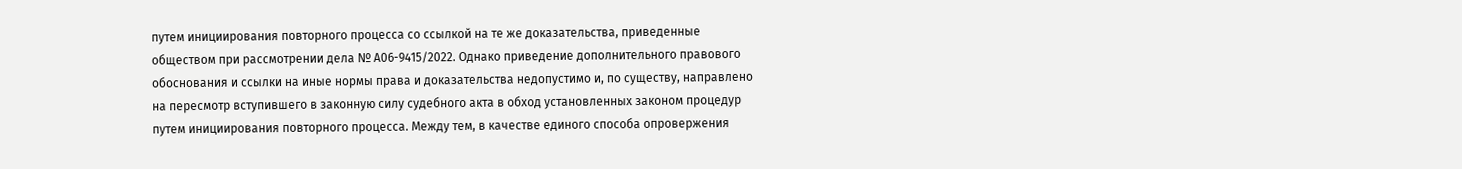путем инициирования повторного процесса со ссылкой на те же доказательства, приведенные обществом при рассмотрении дела № А06-9415/2022. Однако приведение дополнительного правового обоснования и ссылки на иные нормы права и доказательства недопустимо и, по существу, направлено на пересмотр вступившего в законную силу судебного акта в обход установленных законом процедур путем инициирования повторного процесса. Между тем, в качестве единого способа опровержения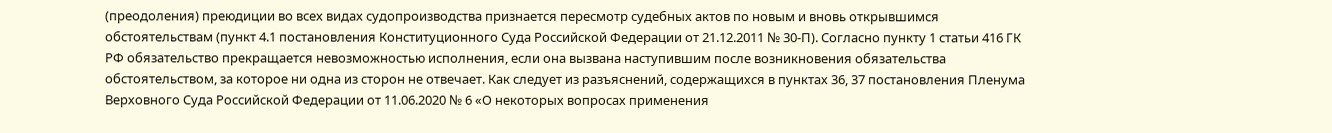(преодоления) преюдиции во всех видах судопроизводства признается пересмотр судебных актов по новым и вновь открывшимся обстоятельствам (пункт 4.1 постановления Конституционного Суда Российской Федерации от 21.12.2011 № 30-П). Согласно пункту 1 статьи 416 ГК РФ обязательство прекращается невозможностью исполнения, если она вызвана наступившим после возникновения обязательства обстоятельством, за которое ни одна из сторон не отвечает. Как следует из разъяснений, содержащихся в пунктах 36, 37 постановления Пленума Верховного Суда Российской Федерации от 11.06.2020 № 6 «О некоторых вопросах применения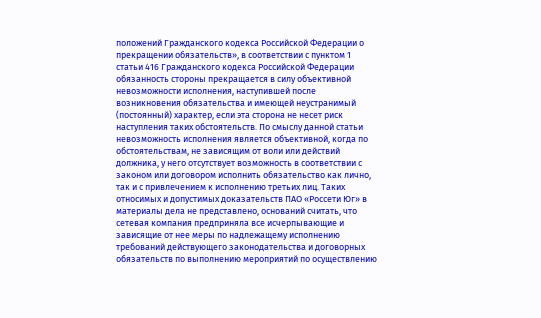положений Гражданского кодекса Российской Федерации о прекращении обязательств», в соответствии с пунктом 1 статьи 416 Гражданского кодекса Российской Федерации обязанность стороны прекращается в силу объективной невозможности исполнения, наступившей после возникновения обязательства и имеющей неустранимый (постоянный) характер, если эта сторона не несет риск наступления таких обстоятельств. По смыслу данной статьи невозможность исполнения является объективной, когда по обстоятельствам, не зависящим от воли или действий должника, у него отсутствует возможность в соответствии с законом или договором исполнить обязательство как лично, так и с привлечением к исполнению третьих лиц. Таких относимых и допустимых доказательств ПАО «Россети Юг» в материалы дела не представлено, оснований считать, что сетевая компания предприняла все исчерпывающие и зависящие от нее меры по надлежащему исполнению требований действующего законодательства и договорных обязательств по выполнению мероприятий по осуществлению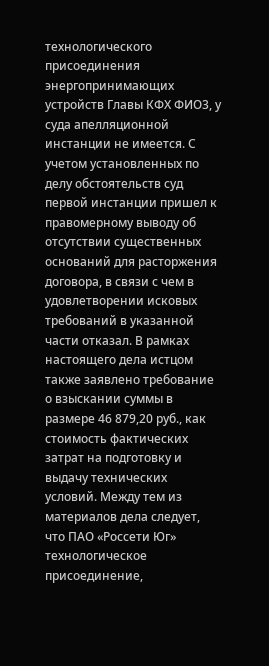технологического присоединения энергопринимающих устройств Главы КФХ ФИО3, у суда апелляционной инстанции не имеется. С учетом установленных по делу обстоятельств суд первой инстанции пришел к правомерному выводу об отсутствии существенных оснований для расторжения договора, в связи с чем в удовлетворении исковых требований в указанной части отказал. В рамках настоящего дела истцом также заявлено требование о взыскании суммы в размере 46 879,20 руб., как стоимость фактических затрат на подготовку и выдачу технических условий. Между тем из материалов дела следует, что ПАО «Россети Юг» технологическое присоединение,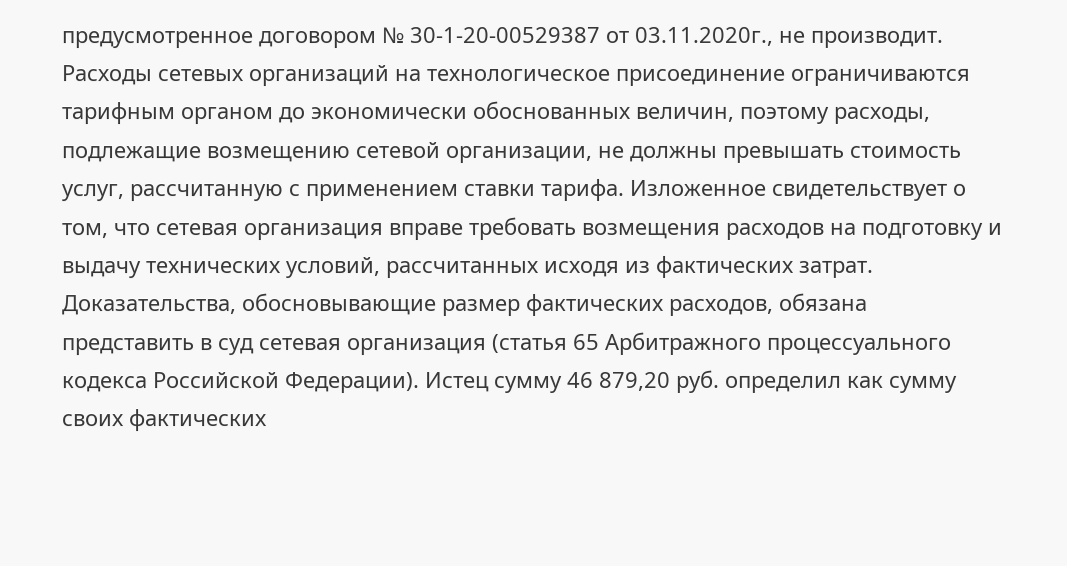предусмотренное договором № 30-1-20-00529387 от 03.11.2020г., не производит. Расходы сетевых организаций на технологическое присоединение ограничиваются тарифным органом до экономически обоснованных величин, поэтому расходы, подлежащие возмещению сетевой организации, не должны превышать стоимость услуг, рассчитанную с применением ставки тарифа. Изложенное свидетельствует о том, что сетевая организация вправе требовать возмещения расходов на подготовку и выдачу технических условий, рассчитанных исходя из фактических затрат. Доказательства, обосновывающие размер фактических расходов, обязана представить в суд сетевая организация (статья 65 Арбитражного процессуального кодекса Российской Федерации). Истец сумму 46 879,20 руб. определил как сумму своих фактических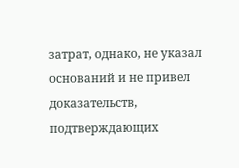затрат, однако, не указал оснований и не привел доказательств, подтверждающих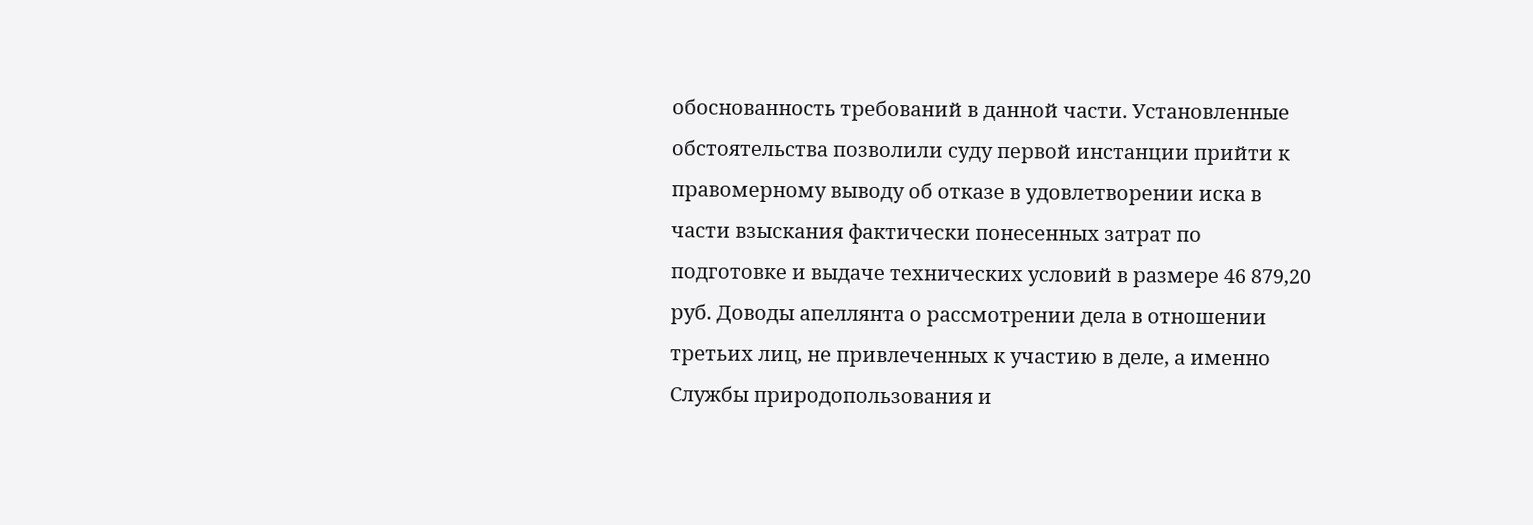обоснованность требований в данной части. Установленные обстоятельства позволили суду первой инстанции прийти к правомерному выводу об отказе в удовлетворении иска в части взыскания фактически понесенных затрат по подготовке и выдаче технических условий в размере 46 879,20 руб. Доводы апеллянта о рассмотрении дела в отношении третьих лиц, не привлеченных к участию в деле, а именно Службы природопользования и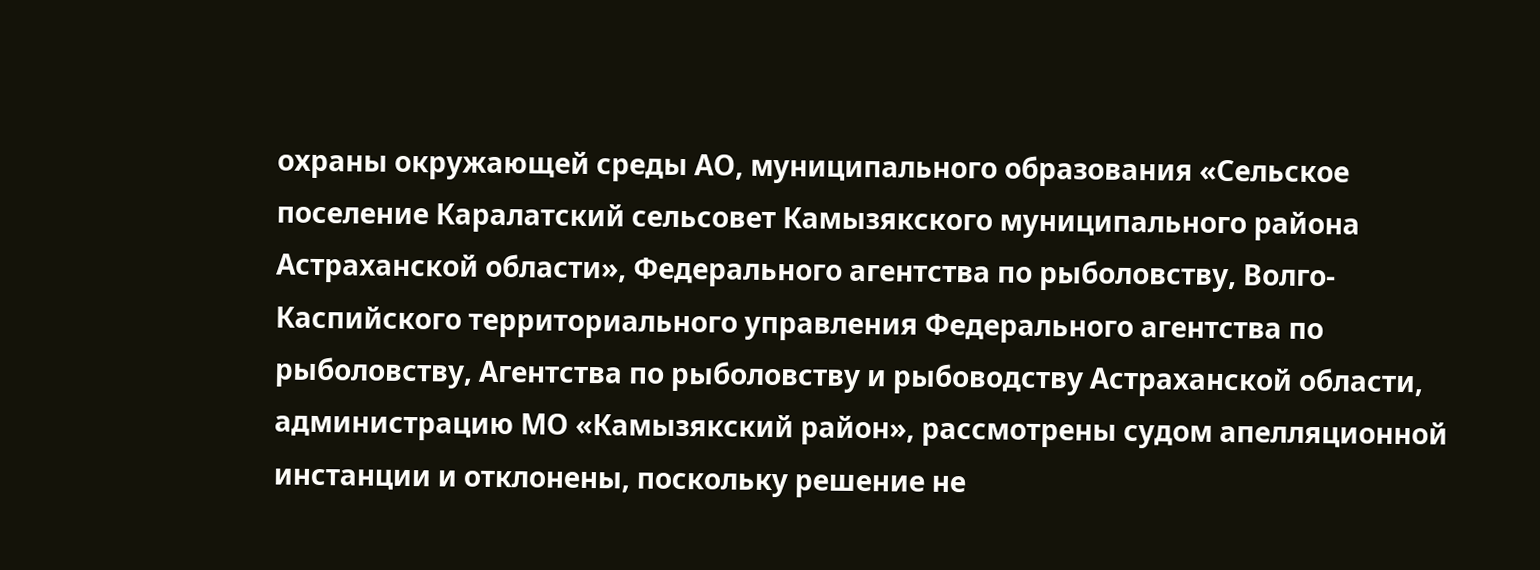охраны окружающей среды АО, муниципального образования «Сельское поселение Каралатский сельсовет Камызякского муниципального района Астраханской области», Федерального агентства по рыболовству, Волго-Каспийского территориального управления Федерального агентства по рыболовству, Агентства по рыболовству и рыбоводству Астраханской области, администрацию МО «Камызякский район», рассмотрены судом апелляционной инстанции и отклонены, поскольку решение не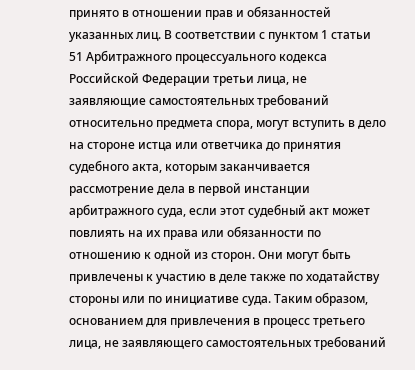принято в отношении прав и обязанностей указанных лиц. В соответствии с пунктом 1 статьи 51 Арбитражного процессуального кодекса Российской Федерации третьи лица, не заявляющие самостоятельных требований относительно предмета спора, могут вступить в дело на стороне истца или ответчика до принятия судебного акта, которым заканчивается рассмотрение дела в первой инстанции арбитражного суда, если этот судебный акт может повлиять на их права или обязанности по отношению к одной из сторон. Они могут быть привлечены к участию в деле также по ходатайству стороны или по инициативе суда. Таким образом, основанием для привлечения в процесс третьего лица, не заявляющего самостоятельных требований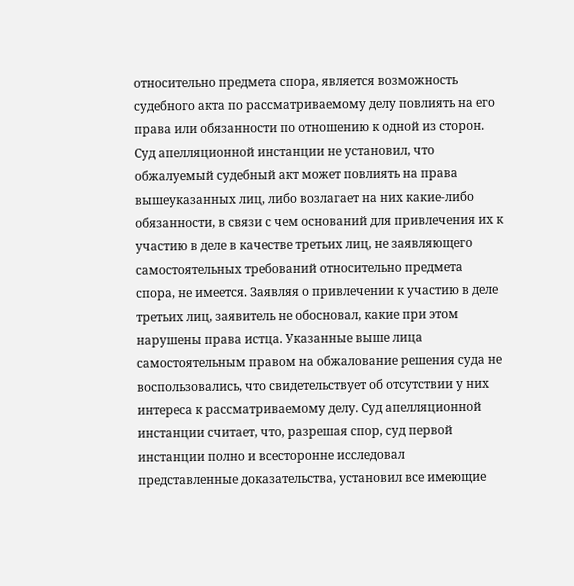относительно предмета спора, является возможность судебного акта по рассматриваемому делу повлиять на его права или обязанности по отношению к одной из сторон. Суд апелляционной инстанции не установил, что обжалуемый судебный акт может повлиять на права вышеуказанных лиц, либо возлагает на них какие-либо обязанности, в связи с чем оснований для привлечения их к участию в деле в качестве третьих лиц, не заявляющего самостоятельных требований относительно предмета спора, не имеется. Заявляя о привлечении к участию в деле третьих лиц, заявитель не обосновал, какие при этом нарушены права истца. Указанные выше лица самостоятельным правом на обжалование решения суда не воспользовались, что свидетельствует об отсутствии у них интереса к рассматриваемому делу. Суд апелляционной инстанции считает, что, разрешая спор, суд первой инстанции полно и всесторонне исследовал представленные доказательства, установил все имеющие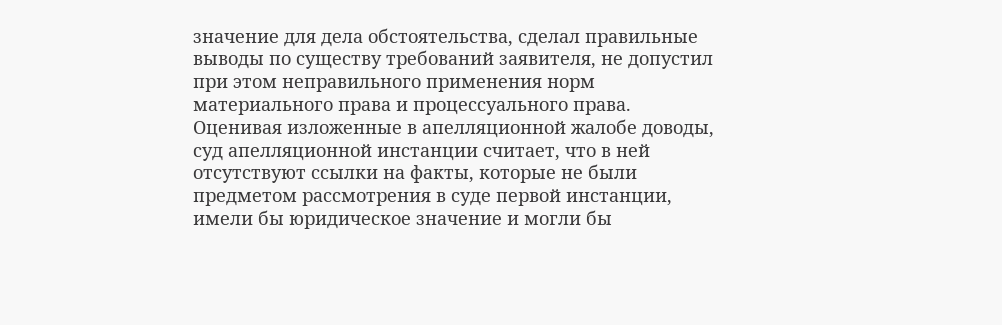значение для дела обстоятельства, сделал правильные выводы по существу требований заявителя, не допустил при этом неправильного применения норм материального права и процессуального права. Оценивая изложенные в апелляционной жалобе доводы, суд апелляционной инстанции считает, что в ней отсутствуют ссылки на факты, которые не были предметом рассмотрения в суде первой инстанции, имели бы юридическое значение и могли бы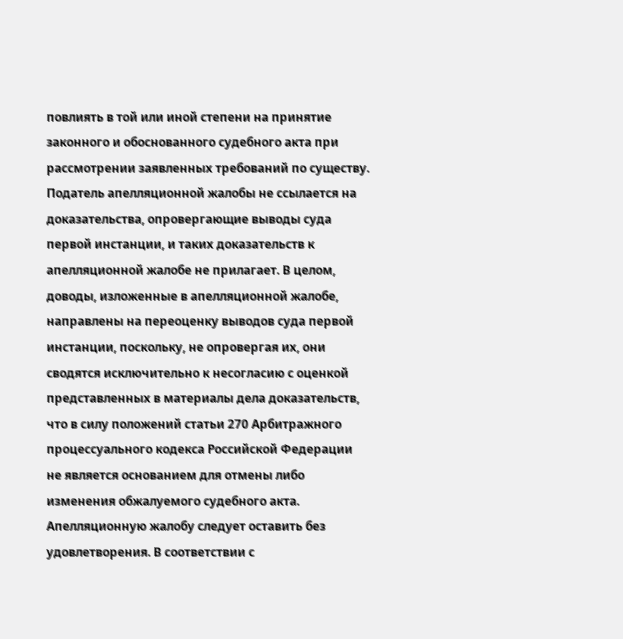повлиять в той или иной степени на принятие законного и обоснованного судебного акта при рассмотрении заявленных требований по существу. Податель апелляционной жалобы не ссылается на доказательства, опровергающие выводы суда первой инстанции, и таких доказательств к апелляционной жалобе не прилагает. В целом, доводы, изложенные в апелляционной жалобе, направлены на переоценку выводов суда первой инстанции, поскольку, не опровергая их, они сводятся исключительно к несогласию с оценкой представленных в материалы дела доказательств, что в силу положений статьи 270 Арбитражного процессуального кодекса Российской Федерации не является основанием для отмены либо изменения обжалуемого судебного акта. Апелляционную жалобу следует оставить без удовлетворения. В соответствии с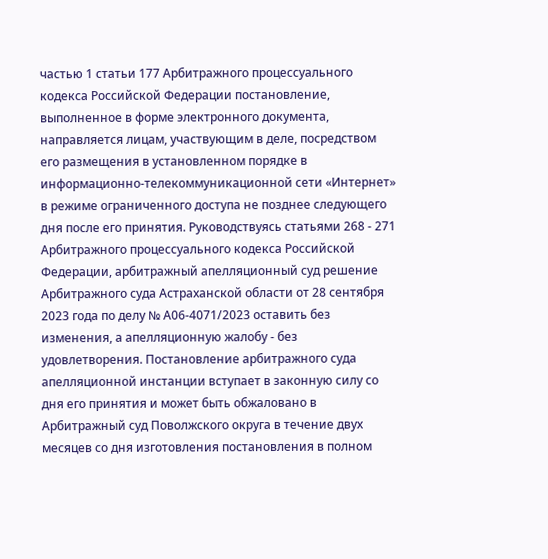частью 1 статьи 177 Арбитражного процессуального кодекса Российской Федерации постановление, выполненное в форме электронного документа, направляется лицам, участвующим в деле, посредством его размещения в установленном порядке в информационно-телекоммуникационной сети «Интернет» в режиме ограниченного доступа не позднее следующего дня после его принятия. Руководствуясь статьями 268 - 271 Арбитражного процессуального кодекса Российской Федерации, арбитражный апелляционный суд решение Арбитражного суда Астраханской области от 28 сентября 2023 года по делу № А06-4071/2023 оставить без изменения, а апелляционную жалобу - без удовлетворения. Постановление арбитражного суда апелляционной инстанции вступает в законную силу со дня его принятия и может быть обжаловано в Арбитражный суд Поволжского округа в течение двух месяцев со дня изготовления постановления в полном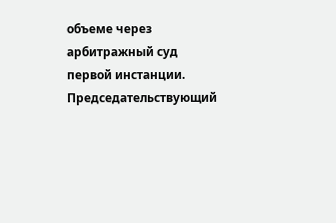объеме через арбитражный суд первой инстанции. Председательствующий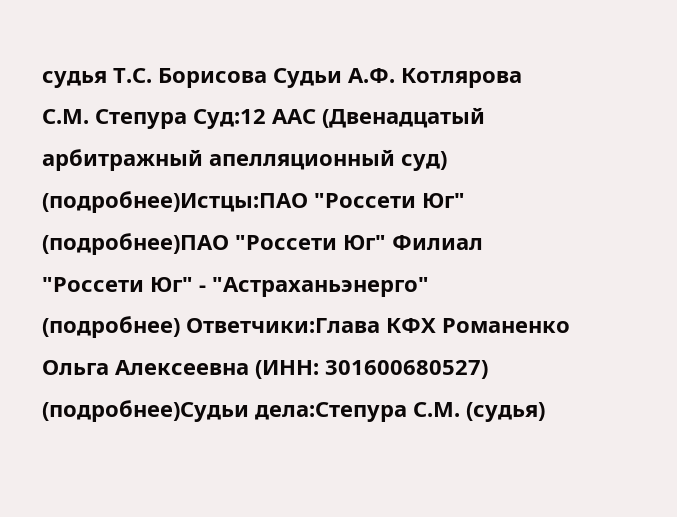судья Т.С. Борисова Судьи А.Ф. Котлярова С.М. Степура Суд:12 ААС (Двенадцатый арбитражный апелляционный суд) (подробнее)Истцы:ПАО "Россети Юг" (подробнее)ПАО "Россети Юг" Филиал "Россети Юг" - "Астраханьэнерго" (подробнее) Ответчики:Глава КФХ Романенко Ольга Алексеевна (ИНН: 301600680527) (подробнее)Судьи дела:Степура С.М. (судья)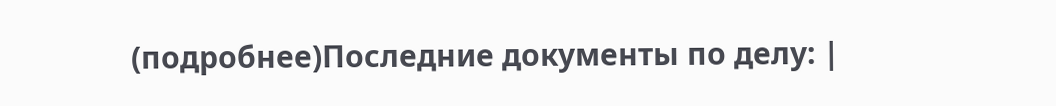(подробнее)Последние документы по делу: |